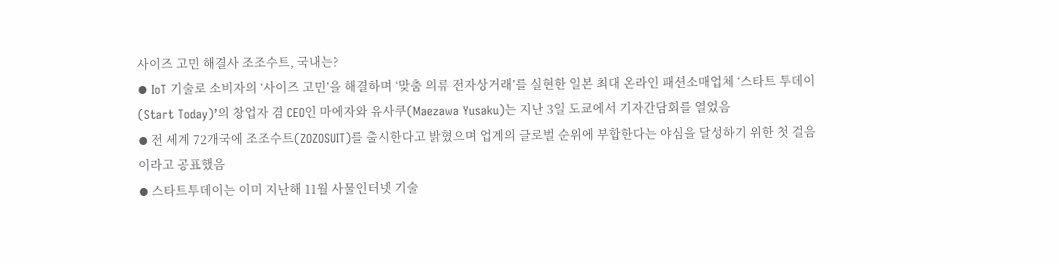사이즈 고민 해결사 조조수트, 국내는?
⦁ IoT 기술로 소비자의 ‘사이즈 고민’을 해결하며 ‘맞춤 의류 전자상거래’를 실현한 일본 최대 온라인 패션소매업체 ‘스타트 투데이(Start Today)’의 창업자 겸 CEO인 마에자와 유사쿠(Maezawa Yusaku)는 지난 3일 도쿄에서 기자간담회를 열었음
⦁ 전 세계 72개국에 조조수트(ZOZOSUIT)를 출시한다고 밝혔으며 업계의 글로벌 순위에 부합한다는 야심을 달성하기 위한 첫 걸음이라고 공표했음
⦁ 스타트투데이는 이미 지난해 11월 사물인터넷 기술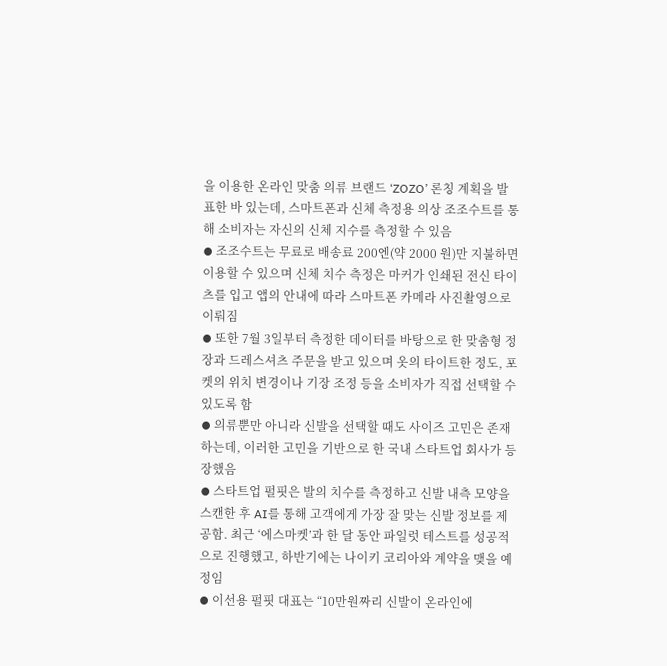을 이용한 온라인 맞춤 의류 브랜드 ‘ZOZO’ 론칭 계획을 발표한 바 있는데, 스마트폰과 신체 측정용 의상 조조수트를 통해 소비자는 자신의 신체 지수를 측정할 수 있음
⦁ 조조수트는 무료로 배송료 200엔(약 2000 원)만 지불하면 이용할 수 있으며 신체 치수 측정은 마커가 인쇄된 전신 타이츠를 입고 앱의 안내에 따라 스마트폰 카메라 사진촬영으로 이뤄짐
⦁ 또한 7월 3일부터 측정한 데이터를 바탕으로 한 맞춤형 정장과 드레스셔츠 주문을 받고 있으며 옷의 타이트한 정도, 포켓의 위치 변경이나 기장 조정 등을 소비자가 직접 선택할 수 있도록 함
⦁ 의류뿐만 아니라 신발을 선택할 때도 사이즈 고민은 존재하는데, 이러한 고민을 기반으로 한 국내 스타트업 회사가 등장했음
⦁ 스타트업 펄핏은 발의 치수를 측정하고 신발 내측 모양을 스캔한 후 AI를 통해 고객에게 가장 잘 맞는 신발 정보를 제공함. 최근 ‘에스마켓’과 한 달 동안 파일럿 테스트를 성공적으로 진행했고, 하반기에는 나이키 코리아와 계약을 맺을 예정임
⦁ 이선용 펄핏 대표는 “10만원짜리 신발이 온라인에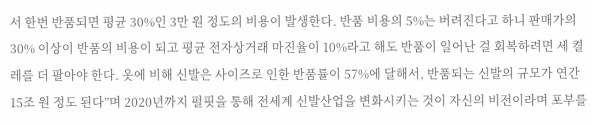서 한번 반품되면 평균 30%인 3만 원 정도의 비용이 발생한다. 반품 비용의 5%는 버려진다고 하니 판매가의 30% 이상이 반품의 비용이 되고 평균 전자상거래 마진율이 10%라고 해도 반품이 일어난 걸 회복하려면 세 켤레를 더 팔아야 한다. 옷에 비해 신발은 사이즈로 인한 반품률이 57%에 달해서, 반품되는 신발의 규모가 연간 15조 원 정도 된다”며 2020년까지 펄핏을 통해 전세계 신발산업을 변화시키는 것이 자신의 비전이라며 포부를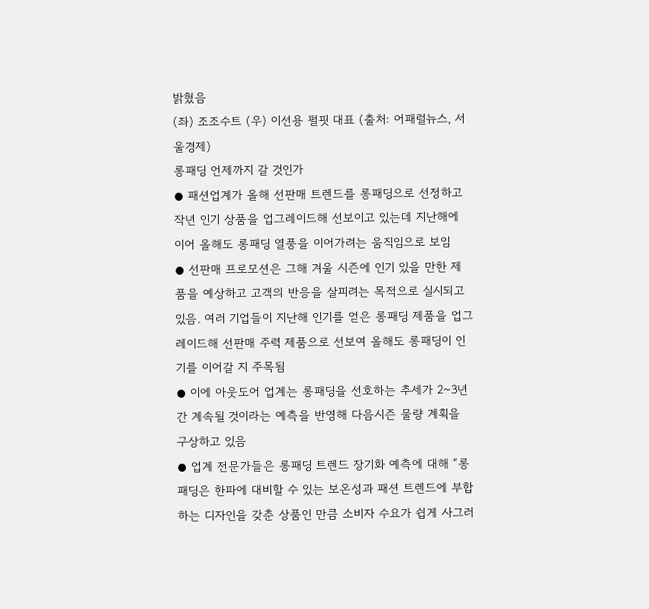밝혔음
(좌) 조조수트 (우) 이선용 펄핏 대표 (출처: 어패럴뉴스, 서울경제)
롱패딩 언제까지 갈 것인가
⦁ 패션업계가 올해 선판매 트렌드를 롱패딩으로 선정하고 작년 인기 상품을 업그레이드해 선보이고 있는데 지난해에 이어 올해도 롱패딩 열풍을 이어가려는 움직임으로 보임
⦁ 선판매 프로모션은 그해 겨울 시즌에 인기 있을 만한 제품을 예상하고 고객의 반응을 살피려는 목적으로 실시되고 있음. 여러 기업들이 지난해 인기를 얻은 롱패딩 제품을 업그레이드해 선판매 주력 제품으로 선보여 올해도 롱패딩이 인기를 이어갈 지 주목됨
⦁ 이에 아웃도어 업계는 롱패딩을 선호하는 추세가 2~3년간 계속될 것이라는 예측을 반영해 다음시즌 물량 계획을 구상하고 있음
⦁ 업계 전문가들은 롱패딩 트렌드 장기화 예측에 대해 “롱패딩은 한파에 대비할 수 있는 보온성과 패션 트렌드에 부합하는 디자인을 갖춘 상품인 만큼 소비자 수요가 쉽게 사그러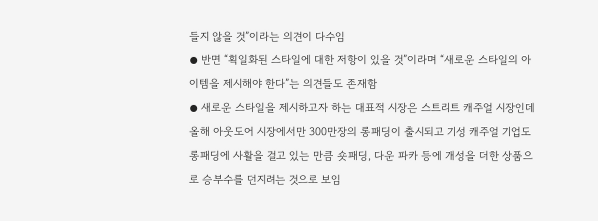들지 않을 것”이라는 의견이 다수임
⦁ 반면 “획일화된 스타일에 대한 저항이 있을 것”이라며 “새로운 스타일의 아이템을 제시해야 한다”는 의견들도 존재함
⦁ 새로운 스타일을 제시하고자 하는 대표적 시장은 스트리트 캐주얼 시장인데 올해 아웃도어 시장에서만 300만장의 롱패딩이 출시되고 기성 캐주얼 기업도 롱패딩에 사활을 걸고 있는 만큼 숏패딩, 다운 파카 등에 개성을 더한 상품으로 승부수를 던지려는 것으로 보임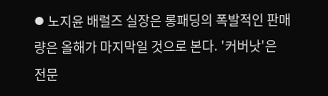⦁ 노지윤 배럴즈 실장은 롱패딩의 폭발적인 판매량은 올해가 마지막일 것으로 본다. '커버낫'은 전문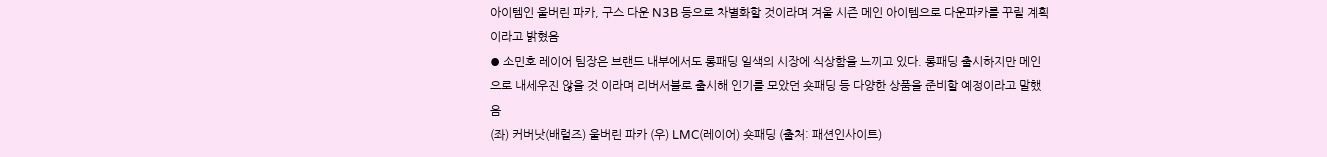아이템인 울버린 파카, 구스 다운 N3B 등으로 차별화할 것이라며 겨울 시즌 메인 아이템으로 다운파카를 꾸릴 계획이라고 밝혔음
⦁ 소민호 레이어 팀장은 브랜드 내부에서도 롱패딩 일색의 시장에 식상함을 느끼고 있다. 롱패딩 출시하지만 메인으로 내세우진 않을 것 이라며 리버서블로 출시해 인기를 모았던 숏패딩 등 다양한 상품을 준비할 예정이라고 말했음
(좌) 커버낫(배럴즈) 울버린 파카 (우) LMC(레이어) 숏패딩 (출처: 패션인사이트)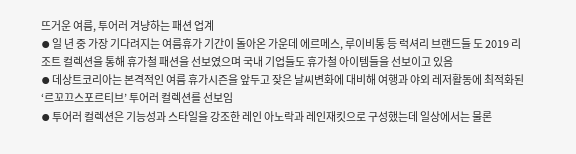뜨거운 여름, 투어러 겨냥하는 패션 업계
⦁ 일 년 중 가장 기다려지는 여름휴가 기간이 돌아온 가운데 에르메스, 루이비통 등 럭셔리 브랜드들 도 2019 리조트 컬렉션을 통해 휴가철 패션을 선보였으며 국내 기업들도 휴가철 아이템들을 선보이고 있음
⦁ 데상트코리아는 본격적인 여름 휴가시즌을 앞두고 잦은 날씨변화에 대비해 여행과 야외 레저활동에 최적화된 ‘르꼬끄스포르티브’ 투어러 컬렉션를 선보임
⦁ 투어러 컬렉션은 기능성과 스타일을 강조한 레인 아노락과 레인재킷으로 구성했는데 일상에서는 물론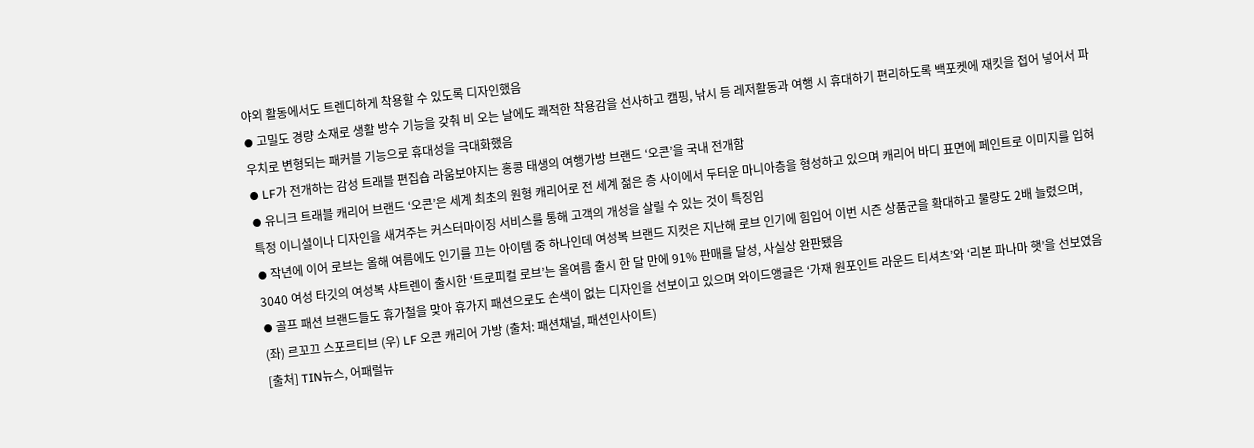야외 활동에서도 트렌디하게 착용할 수 있도록 디자인했음
⦁ 고밀도 경량 소재로 생활 방수 기능을 갖춰 비 오는 날에도 쾌적한 착용감을 선사하고 캠핑, 낚시 등 레저활동과 여행 시 휴대하기 편리하도록 백포켓에 재킷을 접어 넣어서 파우치로 변형되는 패커블 기능으로 휴대성을 극대화했음
⦁ LF가 전개하는 감성 트래블 편집숍 라움보야지는 홍콩 태생의 여행가방 브랜드 ‘오콘’을 국내 전개함
⦁ 유니크 트래블 캐리어 브랜드 ‘오콘’은 세계 최초의 원형 캐리어로 전 세계 젊은 층 사이에서 두터운 마니아층을 형성하고 있으며 캐리어 바디 표면에 페인트로 이미지를 입혀 특정 이니셜이나 디자인을 새겨주는 커스터마이징 서비스를 통해 고객의 개성을 살릴 수 있는 것이 특징임
⦁ 작년에 이어 로브는 올해 여름에도 인기를 끄는 아이템 중 하나인데 여성복 브랜드 지컷은 지난해 로브 인기에 힘입어 이번 시즌 상품군을 확대하고 물량도 2배 늘렸으며, 3040 여성 타깃의 여성복 샤트렌이 출시한 ‘트로피컬 로브’는 올여름 출시 한 달 만에 91% 판매를 달성, 사실상 완판됐음
⦁ 골프 패션 브랜드들도 휴가철을 맞아 휴가지 패션으로도 손색이 없는 디자인을 선보이고 있으며 와이드앵글은 ‘가재 원포인트 라운드 티셔츠’와 ‘리본 파나마 햇’을 선보였음
(좌) 르꼬끄 스포르티브 (우) LF 오콘 캐리어 가방 (출처: 패션채널, 패션인사이트)
[출처] TIN뉴스, 어패럴뉴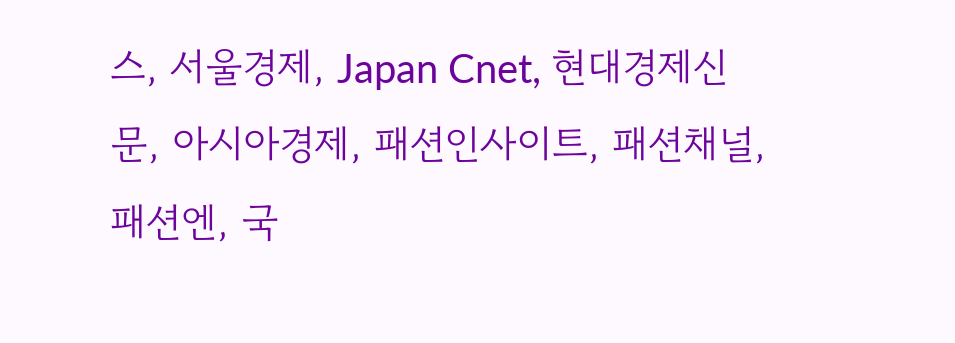스, 서울경제, Japan Cnet, 현대경제신문, 아시아경제, 패션인사이트, 패션채널, 패션엔, 국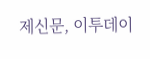제신문, 이투데이